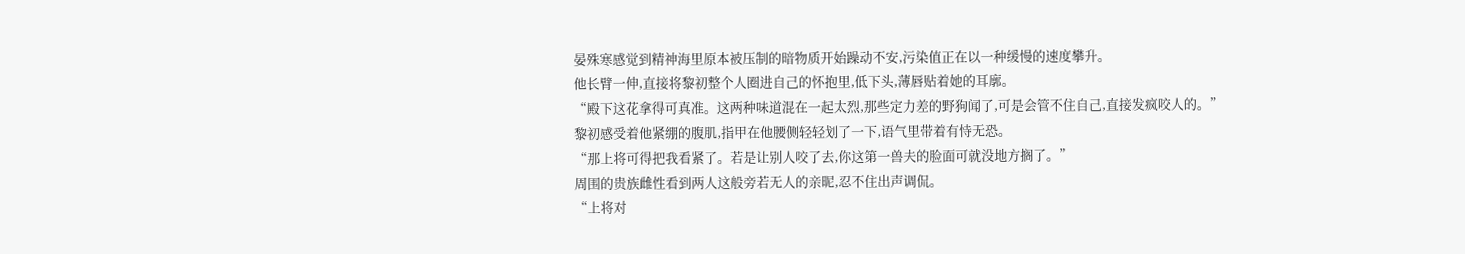晏殊寒感觉到精神海里原本被压制的暗物质开始躁动不安,污染值正在以一种缓慢的速度攀升。
他长臂一伸,直接将黎初整个人圈进自己的怀抱里,低下头,薄唇贴着她的耳廓。
“殿下这花拿得可真准。这两种味道混在一起太烈,那些定力差的野狗闻了,可是会管不住自己,直接发疯咬人的。”
黎初感受着他紧绷的腹肌,指甲在他腰侧轻轻划了一下,语气里带着有恃无恐。
“那上将可得把我看紧了。若是让别人咬了去,你这第一兽夫的脸面可就没地方搁了。”
周围的贵族雌性看到两人这般旁若无人的亲昵,忍不住出声调侃。
“上将对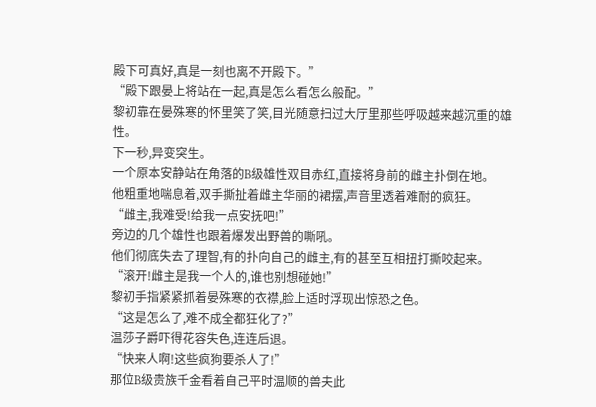殿下可真好,真是一刻也离不开殿下。”
“殿下跟晏上将站在一起,真是怎么看怎么般配。”
黎初靠在晏殊寒的怀里笑了笑,目光随意扫过大厅里那些呼吸越来越沉重的雄性。
下一秒,异变突生。
一个原本安静站在角落的B级雄性双目赤红,直接将身前的雌主扑倒在地。
他粗重地喘息着,双手撕扯着雌主华丽的裙摆,声音里透着难耐的疯狂。
“雌主,我难受!给我一点安抚吧!”
旁边的几个雄性也跟着爆发出野兽的嘶吼。
他们彻底失去了理智,有的扑向自己的雌主,有的甚至互相扭打撕咬起来。
“滚开!雌主是我一个人的,谁也别想碰她!”
黎初手指紧紧抓着晏殊寒的衣襟,脸上适时浮现出惊恐之色。
“这是怎么了,难不成全都狂化了?”
温莎子爵吓得花容失色,连连后退。
“快来人啊!这些疯狗要杀人了!”
那位B级贵族千金看着自己平时温顺的兽夫此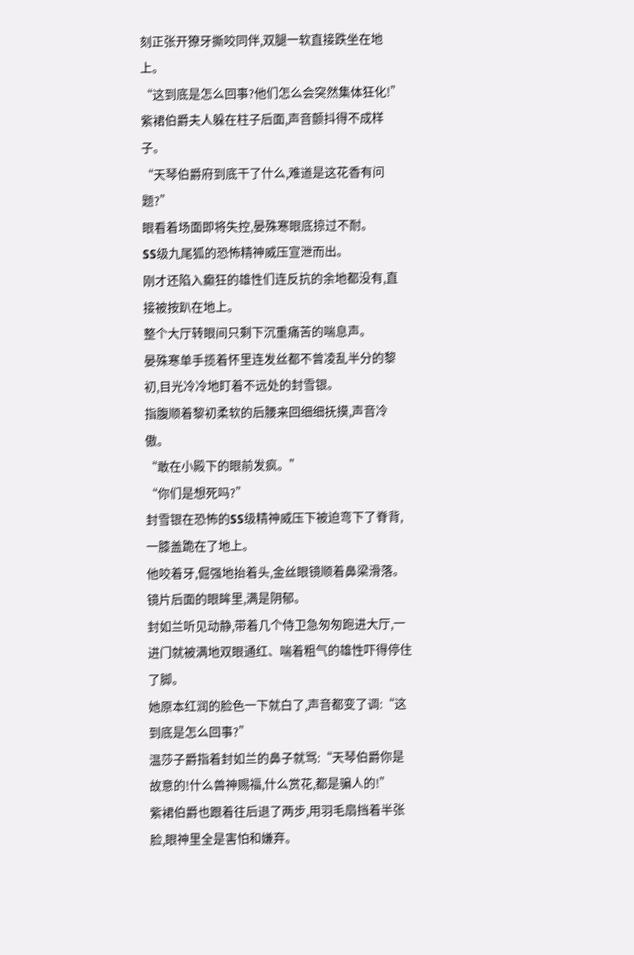刻正张开獠牙撕咬同伴,双腿一软直接跌坐在地上。
“这到底是怎么回事?他们怎么会突然集体狂化!”
紫裙伯爵夫人躲在柱子后面,声音颤抖得不成样子。
“天琴伯爵府到底干了什么,难道是这花香有问题?”
眼看着场面即将失控,晏殊寒眼底掠过不耐。
SS级九尾狐的恐怖精神威压宣泄而出。
刚才还陷入癫狂的雄性们连反抗的余地都没有,直接被按趴在地上。
整个大厅转眼间只剩下沉重痛苦的喘息声。
晏殊寒单手揽着怀里连发丝都不曾凌乱半分的黎初,目光冷冷地盯着不远处的封雪银。
指腹顺着黎初柔软的后腰来回细细抚摸,声音冷傲。
“敢在小殿下的眼前发疯。”
“你们是想死吗?”
封雪银在恐怖的SS级精神威压下被迫弯下了脊背,一膝盖跪在了地上。
他咬着牙,倔强地抬着头,金丝眼镜顺着鼻梁滑落。
镜片后面的眼眸里,满是阴郁。
封如兰听见动静,带着几个侍卫急匆匆跑进大厅,一进门就被满地双眼通红、喘着粗气的雄性吓得停住了脚。
她原本红润的脸色一下就白了,声音都变了调:“这到底是怎么回事?”
温莎子爵指着封如兰的鼻子就骂:“天琴伯爵你是故意的!什么兽神赐福,什么赏花,都是骗人的!”
紫裙伯爵也跟着往后退了两步,用羽毛扇挡着半张脸,眼神里全是害怕和嫌弃。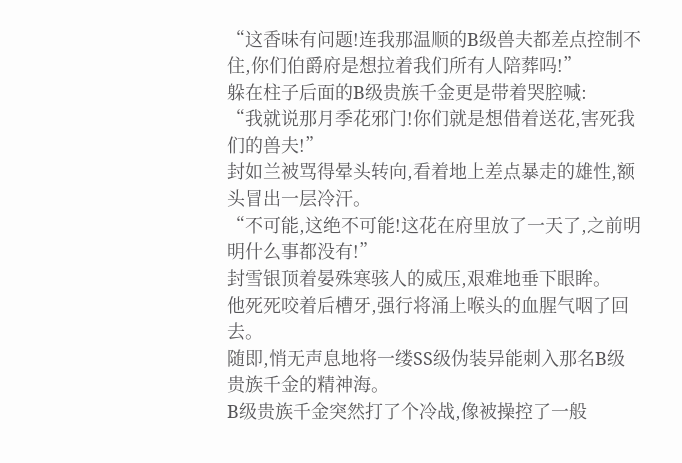“这香味有问题!连我那温顺的B级兽夫都差点控制不住,你们伯爵府是想拉着我们所有人陪葬吗!”
躲在柱子后面的B级贵族千金更是带着哭腔喊:
“我就说那月季花邪门!你们就是想借着送花,害死我们的兽夫!”
封如兰被骂得晕头转向,看着地上差点暴走的雄性,额头冒出一层冷汗。
“不可能,这绝不可能!这花在府里放了一天了,之前明明什么事都没有!”
封雪银顶着晏殊寒骇人的威压,艰难地垂下眼眸。
他死死咬着后槽牙,强行将涌上喉头的血腥气咽了回去。
随即,悄无声息地将一缕SS级伪装异能刺入那名B级贵族千金的精神海。
B级贵族千金突然打了个冷战,像被操控了一般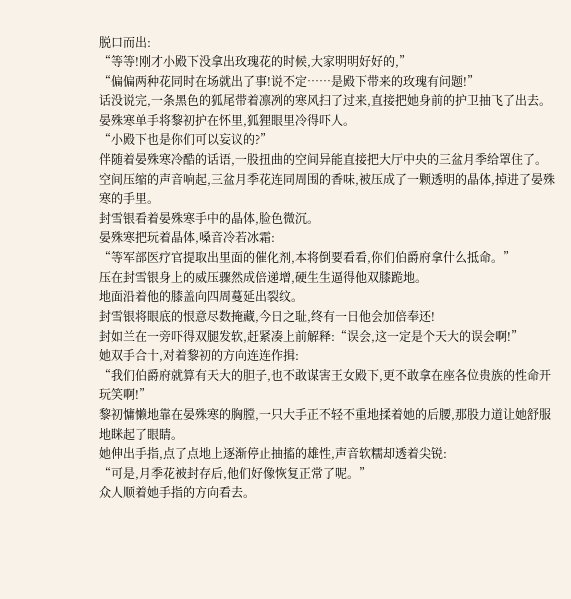脱口而出:
“等等!刚才小殿下没拿出玫瑰花的时候,大家明明好好的,”
“偏偏两种花同时在场就出了事!说不定……是殿下带来的玫瑰有问题!”
话没说完,一条黑色的狐尾带着凛冽的寒风扫了过来,直接把她身前的护卫抽飞了出去。
晏殊寒单手将黎初护在怀里,狐狸眼里冷得吓人。
“小殿下也是你们可以妄议的?”
伴随着晏殊寒冷酷的话语,一股扭曲的空间异能直接把大厅中央的三盆月季给罩住了。
空间压缩的声音响起,三盆月季花连同周围的香味,被压成了一颗透明的晶体,掉进了晏殊寒的手里。
封雪银看着晏殊寒手中的晶体,脸色微沉。
晏殊寒把玩着晶体,嗓音冷若冰霜:
“等军部医疗官提取出里面的催化剂,本将倒要看看,你们伯爵府拿什么抵命。”
压在封雪银身上的威压骤然成倍递增,硬生生逼得他双膝跪地。
地面沿着他的膝盖向四周蔓延出裂纹。
封雪银将眼底的恨意尽数掩藏,今日之耻,终有一日他会加倍奉还!
封如兰在一旁吓得双腿发软,赶紧凑上前解释:“误会,这一定是个天大的误会啊!”
她双手合十,对着黎初的方向连连作揖:
“我们伯爵府就算有天大的胆子,也不敢谋害王女殿下,更不敢拿在座各位贵族的性命开玩笑啊!”
黎初慵懒地靠在晏殊寒的胸膛,一只大手正不轻不重地揉着她的后腰,那股力道让她舒服地眯起了眼睛。
她伸出手指,点了点地上逐渐停止抽搐的雄性,声音软糯却透着尖锐:
“可是,月季花被封存后,他们好像恢复正常了呢。”
众人顺着她手指的方向看去。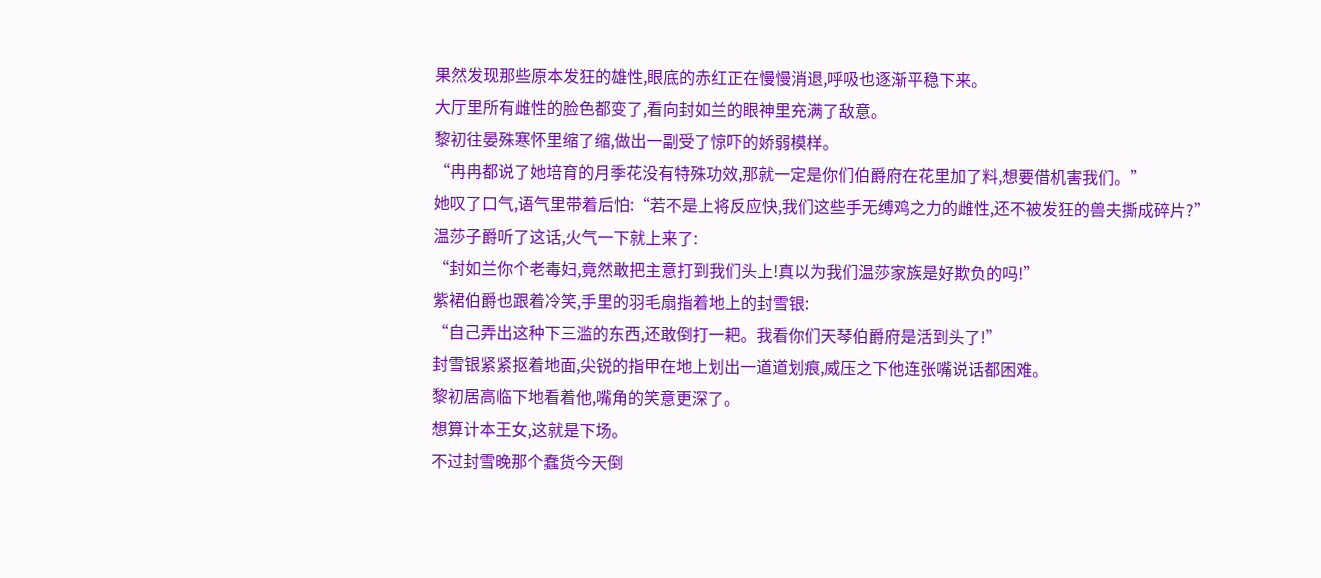果然发现那些原本发狂的雄性,眼底的赤红正在慢慢消退,呼吸也逐渐平稳下来。
大厅里所有雌性的脸色都变了,看向封如兰的眼神里充满了敌意。
黎初往晏殊寒怀里缩了缩,做出一副受了惊吓的娇弱模样。
“冉冉都说了她培育的月季花没有特殊功效,那就一定是你们伯爵府在花里加了料,想要借机害我们。”
她叹了口气,语气里带着后怕:“若不是上将反应快,我们这些手无缚鸡之力的雌性,还不被发狂的兽夫撕成碎片?”
温莎子爵听了这话,火气一下就上来了:
“封如兰你个老毒妇,竟然敢把主意打到我们头上!真以为我们温莎家族是好欺负的吗!”
紫裙伯爵也跟着冷笑,手里的羽毛扇指着地上的封雪银:
“自己弄出这种下三滥的东西,还敢倒打一耙。我看你们天琴伯爵府是活到头了!”
封雪银紧紧抠着地面,尖锐的指甲在地上划出一道道划痕,威压之下他连张嘴说话都困难。
黎初居高临下地看着他,嘴角的笑意更深了。
想算计本王女,这就是下场。
不过封雪晚那个蠢货今天倒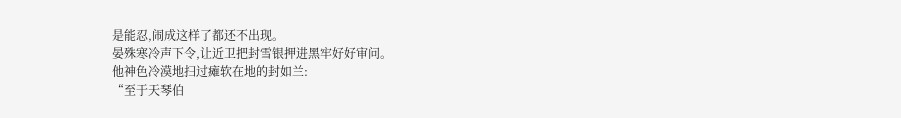是能忍,闹成这样了都还不出现。
晏殊寒冷声下令,让近卫把封雪银押进黑牢好好审问。
他神色冷漠地扫过瘫软在地的封如兰:
“至于天琴伯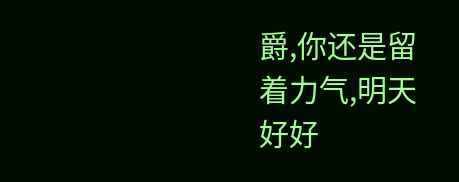爵,你还是留着力气,明天好好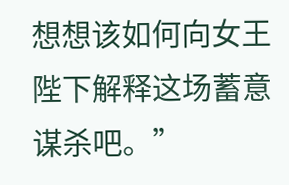想想该如何向女王陛下解释这场蓄意谋杀吧。”